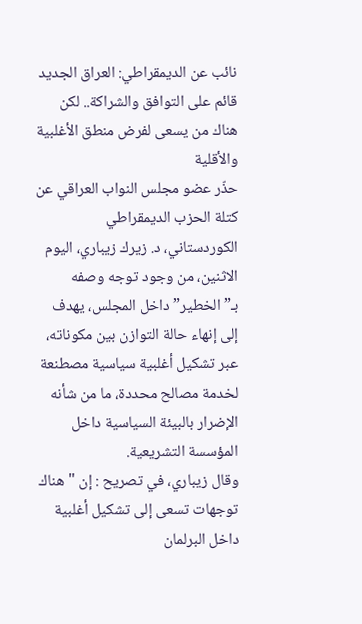نائب عن الديمقراطي: العراق الجديد قائم على التوافق والشراكة.. لكن هناك من يسعى لفرض منطق الأغلبية والأقلية
حذّر عضو مجلس النواب العراقي عن كتلة الحزب الديمقراطي الكوردستاني، د. زيرك زيباري، اليوم الاثنين، من وجود توجه وصفه بـ”الخطير” داخل المجلس، يهدف إلى إنهاء حالة التوازن بين مكوناته، عبر تشكيل أغلبية سياسية مصطنعة لخدمة مصالح محددة، ما من شأنه الإضرار بالبيئة السياسية داخل المؤسسة التشريعية.
وقال زيباري، في تصريح : إن "هناك توجهات تسعى إلى تشكيل أغلبية داخل البرلمان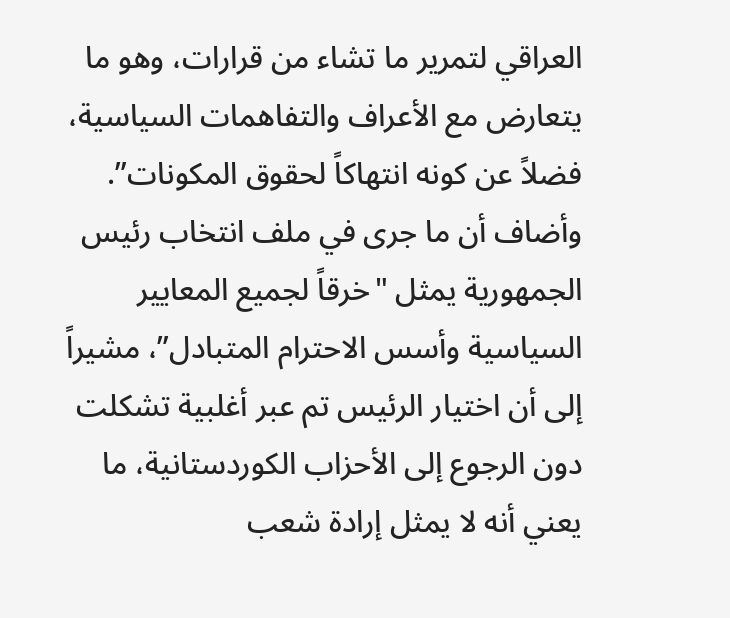العراقي لتمرير ما تشاء من قرارات، وهو ما يتعارض مع الأعراف والتفاهمات السياسية، فضلاً عن كونه انتهاكاً لحقوق المكونات”.
وأضاف أن ما جرى في ملف انتخاب رئيس الجمهورية يمثل "خرقاً لجميع المعايير السياسية وأسس الاحترام المتبادل”، مشيراً إلى أن اختيار الرئيس تم عبر أغلبية تشكلت دون الرجوع إلى الأحزاب الكوردستانية، ما يعني أنه لا يمثل إرادة شعب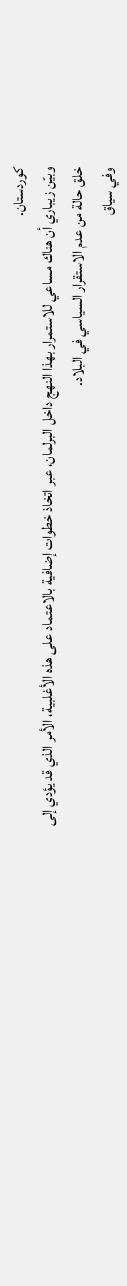كوردستان.
وبيّن زيباري أن هناك مساعي للاستمرار بهذا النهج داخل البرلمان، عبر اتخاذ خطوات إضافية بالاعتماد على هذه الأغلبية، الأمر الذي قد يؤدي إلى خلق حالة من عدم الاستقرار السياسي في البلاد.
وفي سياق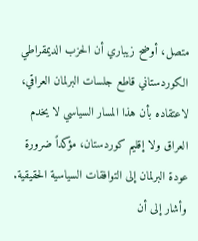متصل، أوضح زيباري أن الحزب الديمقراطي الكوردستاني قاطع جلسات البرلمان العراقي، لاعتقاده بأن هذا المسار السياسي لا يخدم العراق ولا إقليم كوردستان، مؤكداً ضرورة عودة البرلمان إلى التوافقات السياسية الحقيقية.
وأشار إلى أن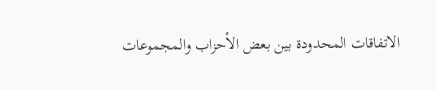الاتفاقات المحدودة بين بعض الأحزاب والمجموعات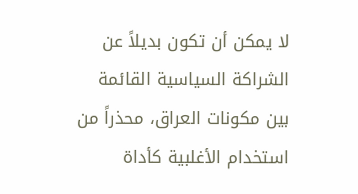لا يمكن أن تكون بديلاً عن الشراكة السياسية القائمة بين مكونات العراق، محذراً من استخدام الأغلبية كأداة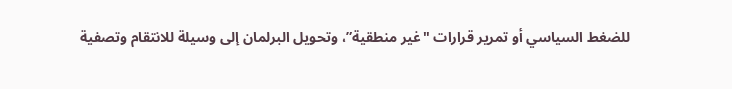للضغط السياسي أو تمرير قرارات "غير منطقية”، وتحويل البرلمان إلى وسيلة للانتقام وتصفية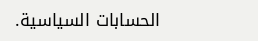الحسابات السياسية.